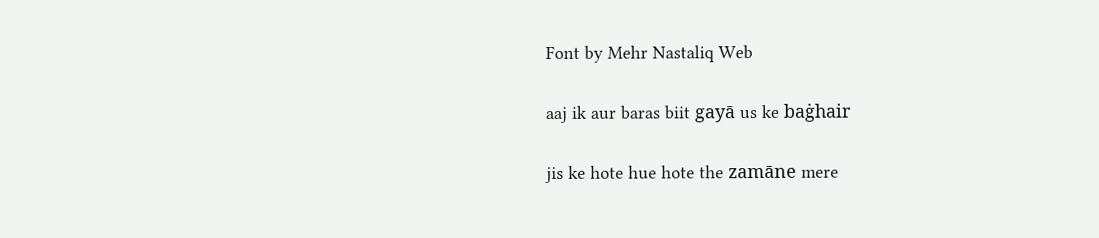Font by Mehr Nastaliq Web

aaj ik aur baras biit gayā us ke baġhair

jis ke hote hue hote the zamāne mere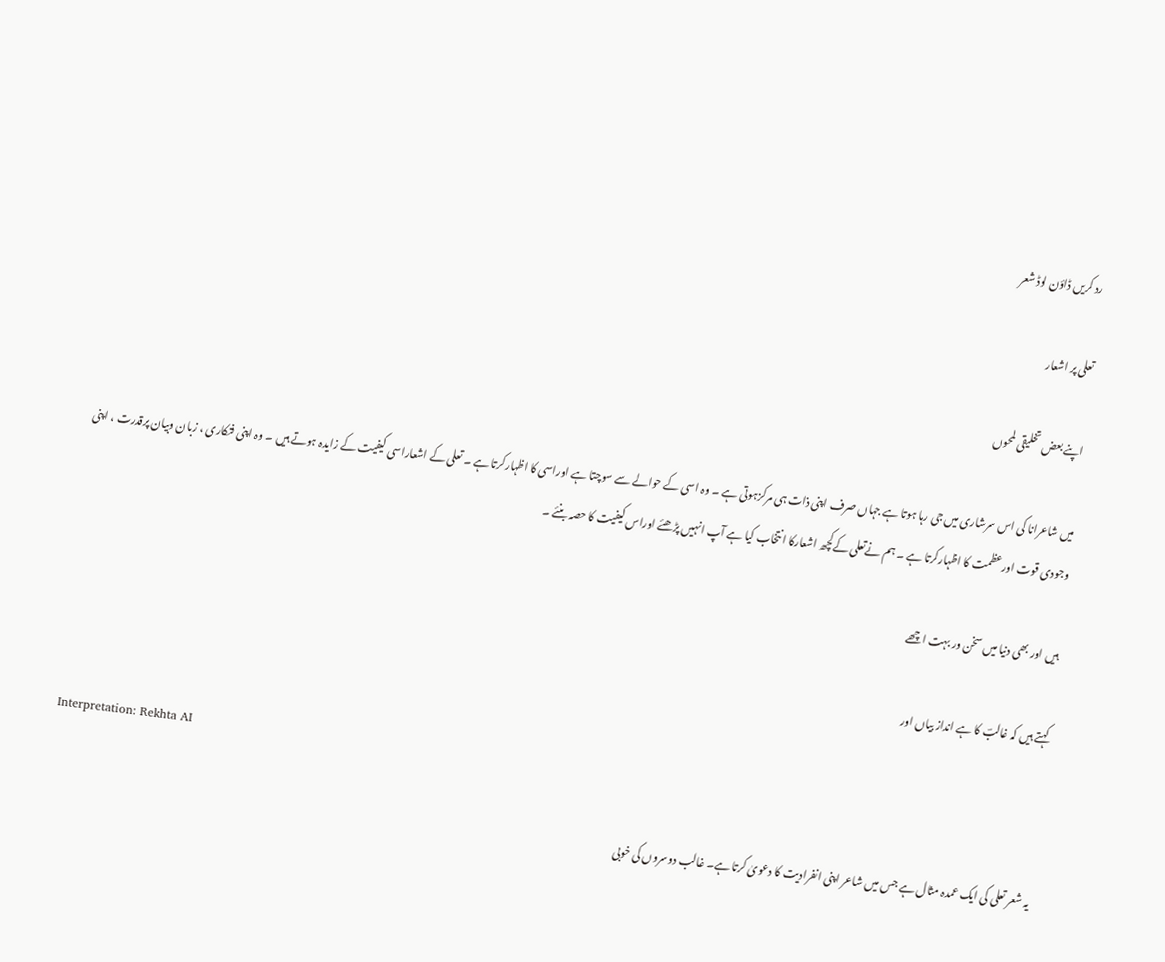رد کریں ڈاؤن لوڈ شعر

تعلی پر اشعار

اپنے بعض تخلیقی لمحوں

میں شاعرانا کی اس سرشاری میں جی رہا ہوتا ہے جہاں صرف اپنی ذات ہی مرکزہوتی ہے ۔ وہ اسی کے حوالے سے سوچتا ہے اوراسی کا اظہارکرتا ہے ۔ تعلی کے اشعاراسی کیفیت کے زایدہ ہوتے ہیں ۔ وہ اپنی فنکاری ، زبان وبیان پرقدرت ، اپنی وجودی قوت اورعظمت کا اظہارکرتا ہے ۔ ہم نےتعلی کےکچھ اشعارکا انتخاب کیا ہے آپ انہیں پڑھئے اوراس کیفیت کا حصہ بنئے ۔

ہیں اور بھی دنیا میں سخن ور بہت اچھے

کہتے ہیں کہ غالبؔ کا ہے انداز بیاں اور

Interpretation: Rekhta AI

یہ شعر تعلی کی ایک عمدہ مثال ہے جس میں شاعر اپنی انفرادیت کا دعویٰ کرتا ہے۔ غالب دوسروں کی خوبی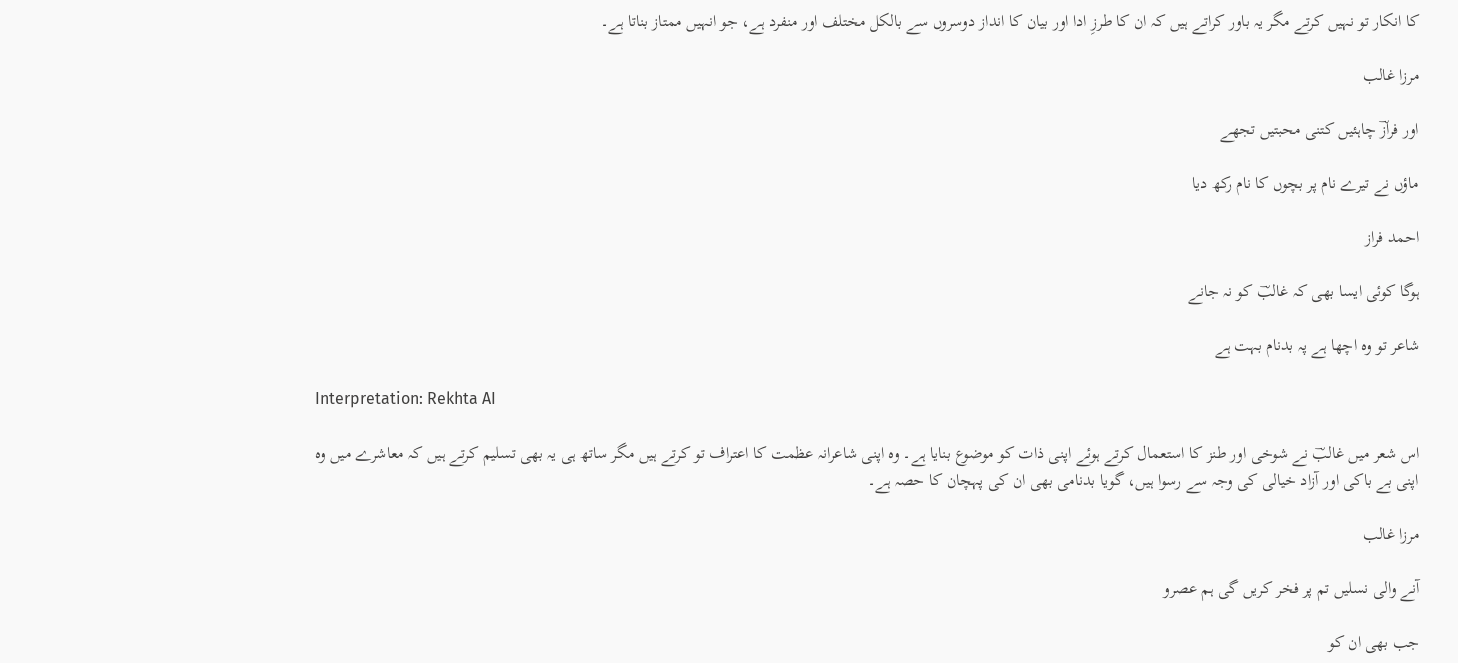کا انکار تو نہیں کرتے مگر یہ باور کراتے ہیں کہ ان کا طرزِ ادا اور بیان کا انداز دوسروں سے بالکل مختلف اور منفرد ہے، جو انہیں ممتاز بناتا ہے۔

مرزا غالب

اور فرازؔ چاہئیں کتنی محبتیں تجھے

ماؤں نے تیرے نام پر بچوں کا نام رکھ دیا

احمد فراز

ہوگا کوئی ایسا بھی کہ غالبؔ کو نہ جانے

شاعر تو وہ اچھا ہے پہ بدنام بہت ہے

Interpretation: Rekhta AI

اس شعر میں غالبؔ نے شوخی اور طنز کا استعمال کرتے ہوئے اپنی ذات کو موضوع بنایا ہے۔ وہ اپنی شاعرانہ عظمت کا اعتراف تو کرتے ہیں مگر ساتھ ہی یہ بھی تسلیم کرتے ہیں کہ معاشرے میں وہ اپنی بے باکی اور آزاد خیالی کی وجہ سے رسوا ہیں، گویا بدنامی بھی ان کی پہچان کا حصہ ہے۔

مرزا غالب

آنے والی نسلیں تم پر فخر کریں گی ہم عصرو

جب بھی ان کو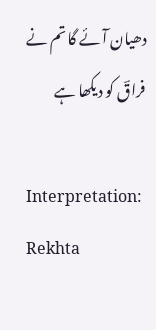دھیان آئے گا تم نے فراقؔ کو دیکھا ہے

Interpretation: Rekhta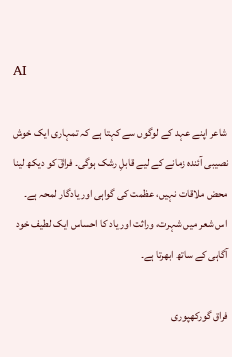AI

شاعر اپنے عہد کے لوگوں سے کہتا ہے کہ تمہاری ایک خوش نصیبی آئندہ زمانے کے لیے قابلِ رشک ہوگی۔ فراقؔ کو دیکھ لینا محض ملاقات نہیں، عظمت کی گواہی اور یادگار لمحہ ہے۔ اس شعر میں شہرت، وراثت اور یاد کا احساس ایک لطیف خود آگاہی کے ساتھ ابھرتا ہے۔

فراق گورکھپوری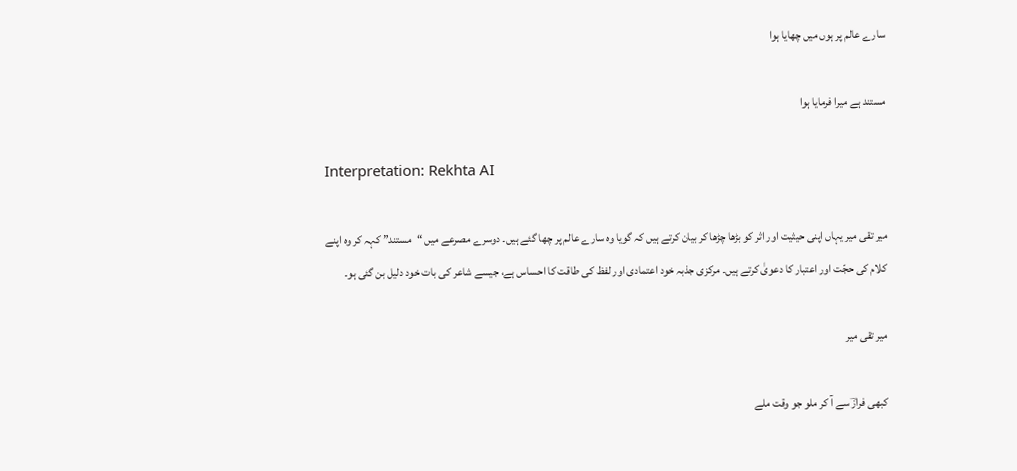سارے عالم پر ہوں میں چھایا ہوا

مستند ہے میرا فرمایا ہوا

Interpretation: Rekhta AI

میر تقی میر یہاں اپنی حیثیت اور اثر کو بڑھا چڑھا کر بیان کرتے ہیں کہ گویا وہ سارے عالم پر چھا گئے ہیں۔ دوسرے مصرعے میں “مستند” کہہ کر وہ اپنے کلام کی حجّت اور اعتبار کا دعویٰ کرتے ہیں۔ مرکزی جذبہ خود اعتمادی اور لفظ کی طاقت کا احساس ہے، جیسے شاعر کی بات خود دلیل بن گئی ہو۔

میر تقی میر

کبھی فرازؔ سے آ کر ملو جو وقت ملے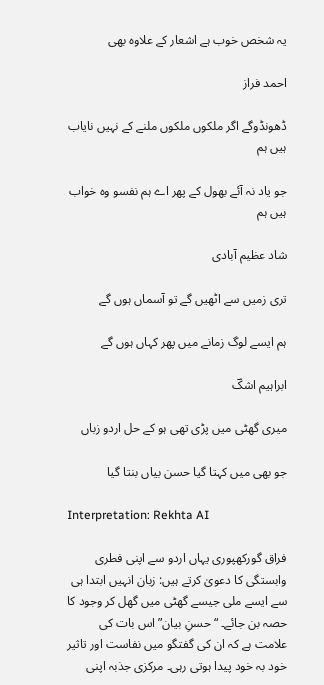یہ شخص خوب ہے اشعار کے علاوہ بھی

احمد فراز

ڈھونڈوگے اگر ملکوں ملکوں ملنے کے نہیں نایاب ہیں ہم

جو یاد نہ آئے بھول کے پھر اے ہم نفسو وہ خواب ہیں ہم

شاد عظیم آبادی

تری زمیں سے اٹھیں گے تو آسماں ہوں گے

ہم ایسے لوگ زمانے میں پھر کہاں ہوں گے

ابراہیم اشکؔ

میری گھٹی میں پڑی تھی ہو کے حل اردو زباں

جو بھی میں کہتا گیا حسن بیاں بنتا گیا

Interpretation: Rekhta AI

فراق گورکھپوری یہاں اردو سے اپنی فطری وابستگی کا دعویٰ کرتے ہیں: زبان انہیں ابتدا ہی سے ایسے ملی جیسے گھٹی میں گھل کر وجود کا حصہ بن جائے۔ “حسنِ بیان” اس بات کی علامت ہے کہ ان کی گفتگو میں نفاست اور تاثیر خود بہ خود پیدا ہوتی رہی۔ مرکزی جذبہ اپنی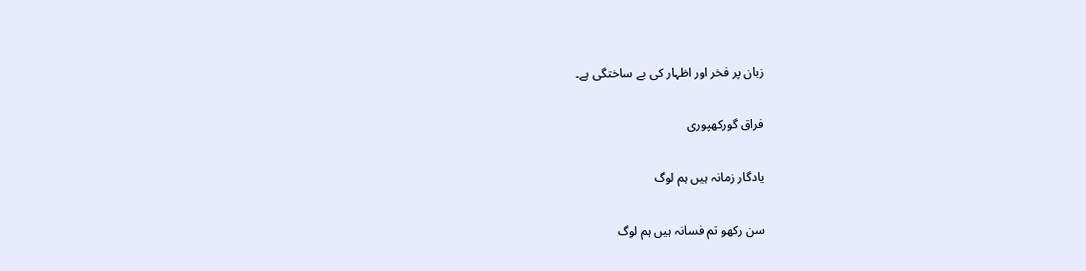زبان پر فخر اور اظہار کی بے ساختگی ہے۔

فراق گورکھپوری

یادگار زمانہ ہیں ہم لوگ

سن رکھو تم فسانہ ہیں ہم لوگ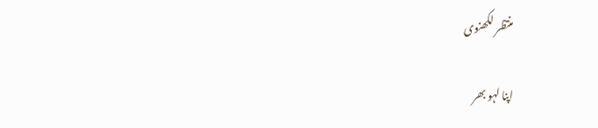منتظر لکھنوی

اپنا لہو بھر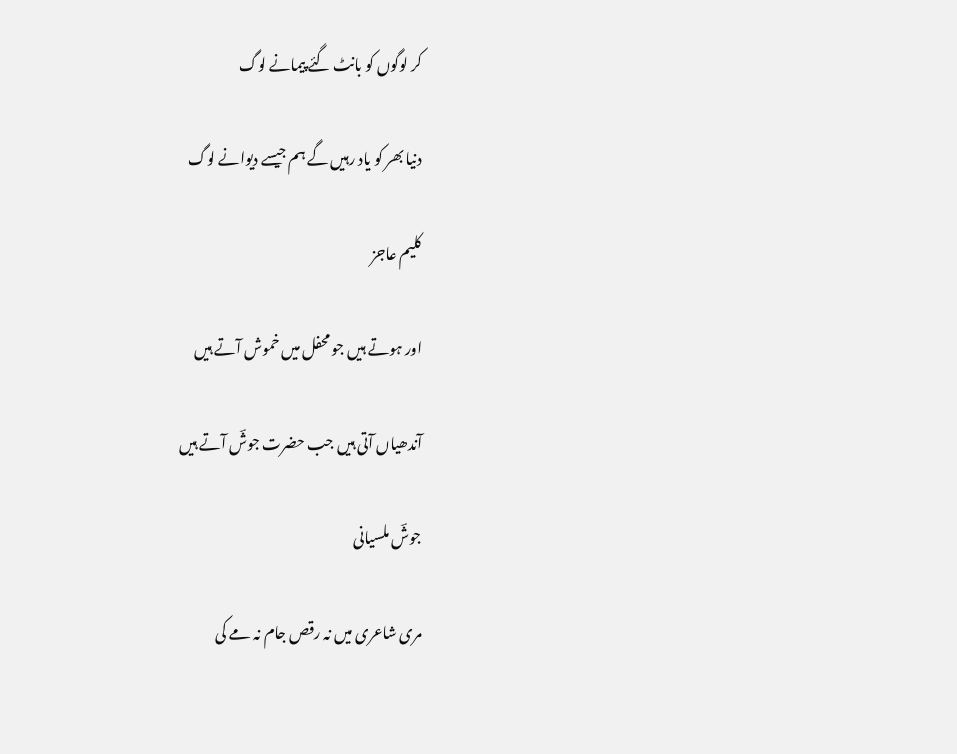کر لوگوں کو بانٹ گئے پیمانے لوگ

دنیا بھر کو یاد رہیں گے ہم جیسے دیوانے لوگ

کلیم عاجز

اور ہوتے ہیں جو محفل میں خموش آتے ہیں

آندھیاں آتی ہیں جب حضرت جوشؔ آتے ہیں

جوشؔ ملسیانی

مری شاعری میں نہ رقص جام نہ مے کی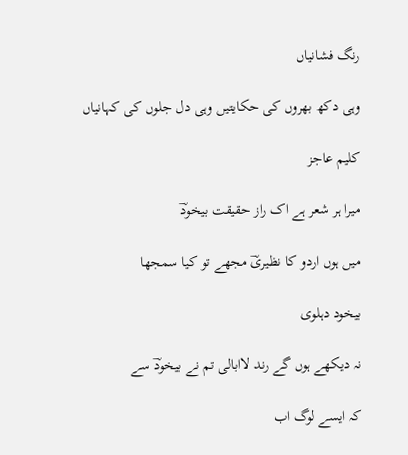رنگ فشانیاں

وہی دکھ بھروں کی حکایتیں وہی دل جلوں کی کہانیاں

کلیم عاجز

میرا ہر شعر ہے اک راز حقیقت بیخودؔ

میں ہوں اردو کا نظیریؔ مجھے تو کیا سمجھا

بیخود دہلوی

نہ دیکھے ہوں گے رند لاابالی تم نے بیخودؔ سے

کہ ایسے لوگ اب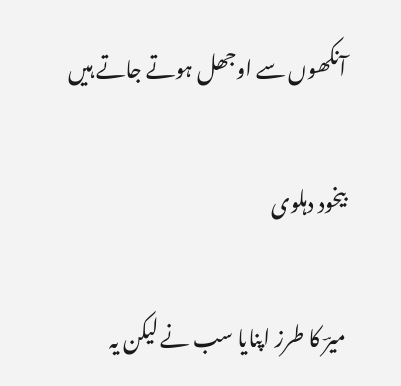آنکھوں سے اوجھل ہوتے جاتے ہیں

بیخود دہلوی

میرؔ کا طرز اپنایا سب نے لیکن یہ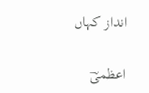انداز کہاں

اعظمیؔ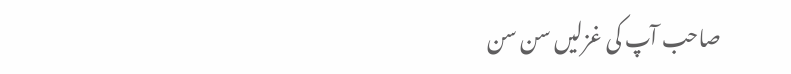صاحب آپ کی غزلیں سن سن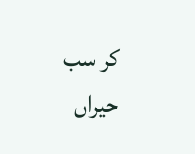کر سب حیراں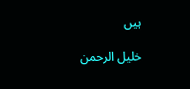ہیں

خلیل الرحمن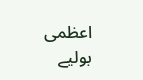اعظمی
بولیے